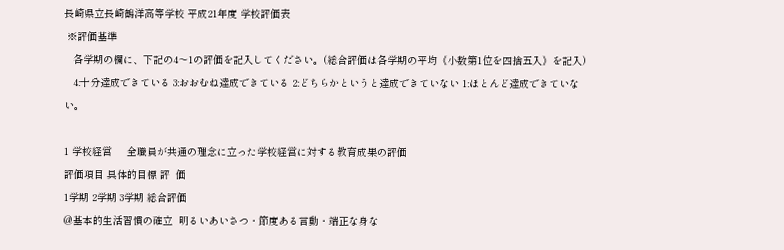長崎県立長崎鶴洋高等学校 平成21年度 学校評価表
 ※評価基準
   各学期の欄に、下記の4〜1の評価を記入してください。(総合評価は各学期の平均《小数第1位を四捨五入》を記入)
   4:十分達成できている 3:おおむね達成できている 2:どちらかというと達成できていない 1:ほとんど達成できていない。

1 学校経営     全職員が共通の理念に立った学校経営に対する教育成果の評価
評価項目 具体的目標 評  価
1学期 2学期 3学期 総合評価
@基本的生活習慣の確立  明るいあいさつ・節度ある言動・端正な身な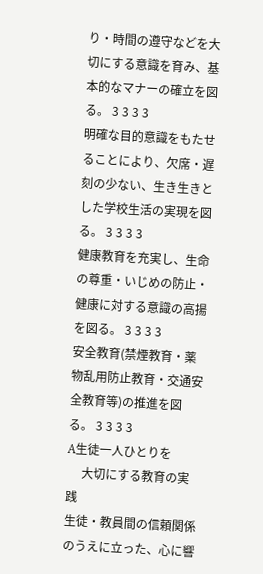り・時間の遵守などを大切にする意識を育み、基本的なマナーの確立を図る。 3 3 3 3
明確な目的意識をもたせることにより、欠席・遅刻の少ない、生き生きとした学校生活の実現を図る。 3 3 3 3
健康教育を充実し、生命の尊重・いじめの防止・健康に対する意識の高揚を図る。 3 3 3 3
安全教育(禁煙教育・薬物乱用防止教育・交通安全教育等)の推進を図る。 3 3 3 3
A生徒一人ひとりを
     大切にする教育の実践
生徒・教員間の信頼関係のうえに立った、心に響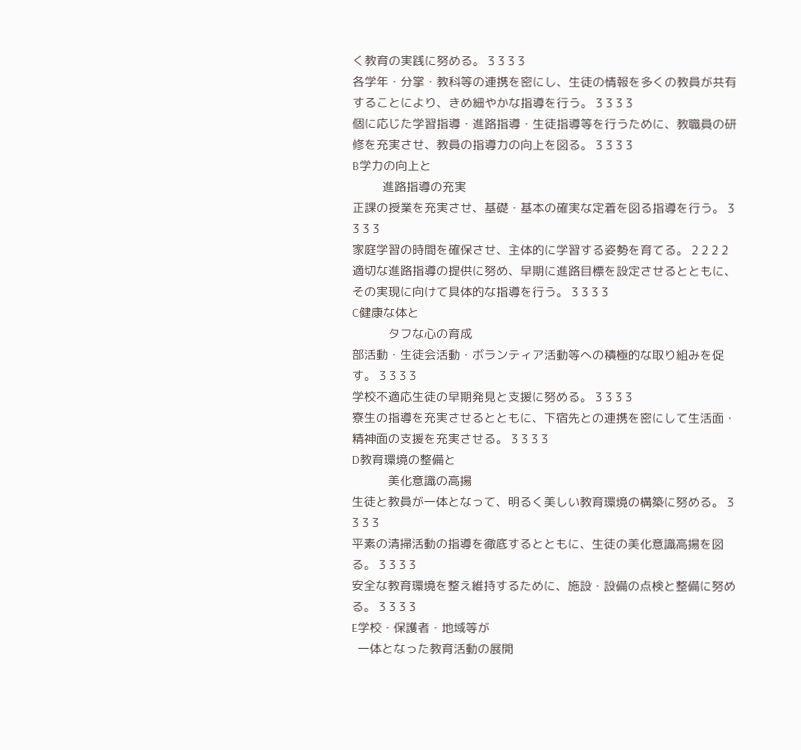く教育の実践に努める。 3 3 3 3
各学年・分掌・教科等の連携を密にし、生徒の情報を多くの教員が共有することにより、きめ細やかな指導を行う。 3 3 3 3
個に応じた学習指導・進路指導・生徒指導等を行うために、教職員の研修を充実させ、教員の指導力の向上を図る。 3 3 3 3
B学力の向上と
          進路指導の充実
正課の授業を充実させ、基礎・基本の確実な定着を図る指導を行う。 3 3 3 3
家庭学習の時間を確保させ、主体的に学習する姿勢を育てる。 2 2 2 2
適切な進路指導の提供に努め、早期に進路目標を設定させるとともに、その実現に向けて具体的な指導を行う。 3 3 3 3
C健康な体と
            タフな心の育成
部活動・生徒会活動・ボランティア活動等への積極的な取り組みを促す。 3 3 3 3
学校不適応生徒の早期発見と支援に努める。 3 3 3 3
寮生の指導を充実させるとともに、下宿先との連携を密にして生活面・精神面の支援を充実させる。 3 3 3 3
D教育環境の整備と
            美化意識の高揚
生徒と教員が一体となって、明るく美しい教育環境の構築に努める。 3 3 3 3
平素の清掃活動の指導を徹底するとともに、生徒の美化意識高揚を図る。 3 3 3 3
安全な教育環境を整え維持するために、施設・設備の点検と整備に努める。 3 3 3 3
E学校・保護者・地域等が
  一体となった教育活動の展開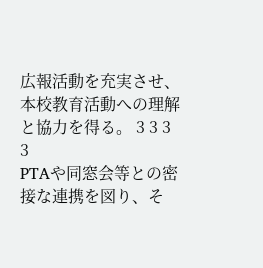広報活動を充実させ、本校教育活動への理解と協力を得る。 3 3 3 3
PTAや同窓会等との密接な連携を図り、そ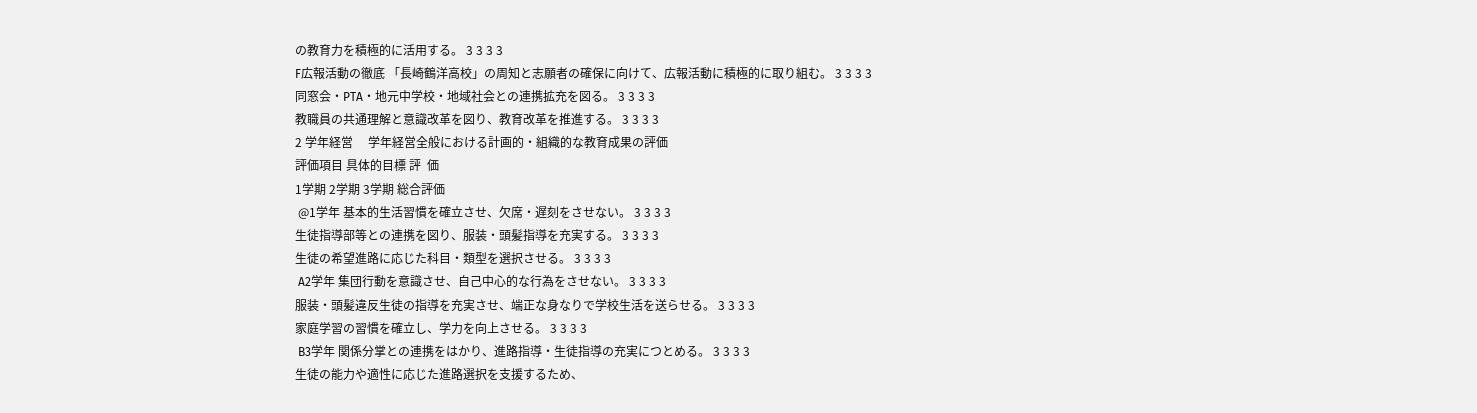の教育力を積極的に活用する。 3 3 3 3
F広報活動の徹底 「長崎鶴洋高校」の周知と志願者の確保に向けて、広報活動に積極的に取り組む。 3 3 3 3
同窓会・PTA・地元中学校・地域社会との連携拡充を図る。 3 3 3 3
教職員の共通理解と意識改革を図り、教育改革を推進する。 3 3 3 3
2 学年経営     学年経営全般における計画的・組織的な教育成果の評価
評価項目 具体的目標 評  価
1学期 2学期 3学期 総合評価
 @1学年 基本的生活習慣を確立させ、欠席・遅刻をさせない。 3 3 3 3
生徒指導部等との連携を図り、服装・頭髪指導を充実する。 3 3 3 3
生徒の希望進路に応じた科目・類型を選択させる。 3 3 3 3
 A2学年 集団行動を意識させ、自己中心的な行為をさせない。 3 3 3 3
服装・頭髪違反生徒の指導を充実させ、端正な身なりで学校生活を送らせる。 3 3 3 3
家庭学習の習慣を確立し、学力を向上させる。 3 3 3 3
 B3学年 関係分掌との連携をはかり、進路指導・生徒指導の充実につとめる。 3 3 3 3
生徒の能力や適性に応じた進路選択を支援するため、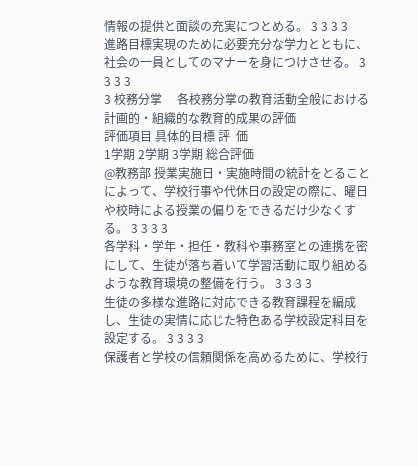情報の提供と面談の充実につとめる。 3 3 3 3
進路目標実現のために必要充分な学力とともに、社会の一員としてのマナーを身につけさせる。 3 3 3 3
3 校務分掌     各校務分掌の教育活動全般における計画的・組織的な教育的成果の評価
評価項目 具体的目標 評  価
1学期 2学期 3学期 総合評価
@教務部 授業実施日・実施時間の統計をとることによって、学校行事や代休日の設定の際に、曜日や校時による授業の偏りをできるだけ少なくする。 3 3 3 3
各学科・学年・担任・教科や事務室との連携を密にして、生徒が落ち着いて学習活動に取り組めるような教育環境の整備を行う。 3 3 3 3
生徒の多様な進路に対応できる教育課程を編成し、生徒の実情に応じた特色ある学校設定科目を設定する。 3 3 3 3
保護者と学校の信頼関係を高めるために、学校行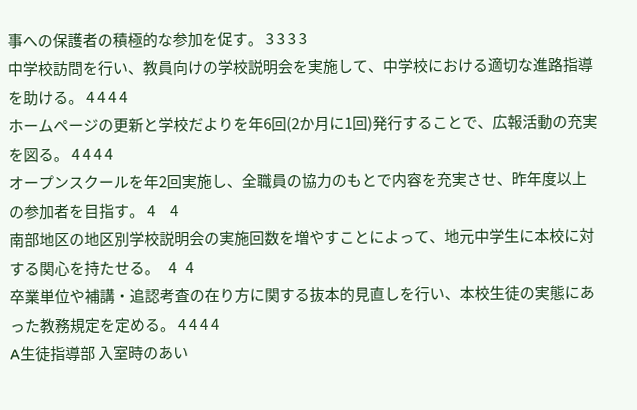事への保護者の積極的な参加を促す。 3 3 3 3
中学校訪問を行い、教員向けの学校説明会を実施して、中学校における適切な進路指導を助ける。 4 4 4 4
ホームページの更新と学校だよりを年6回(2か月に1回)発行することで、広報活動の充実を図る。 4 4 4 4
オープンスクールを年2回実施し、全職員の協力のもとで内容を充実させ、昨年度以上の参加者を目指す。 4     4
南部地区の地区別学校説明会の実施回数を増やすことによって、地元中学生に本校に対する関心を持たせる。   4   4
卒業単位や補講・追認考査の在り方に関する抜本的見直しを行い、本校生徒の実態にあった教務規定を定める。 4 4 4 4
A生徒指導部 入室時のあい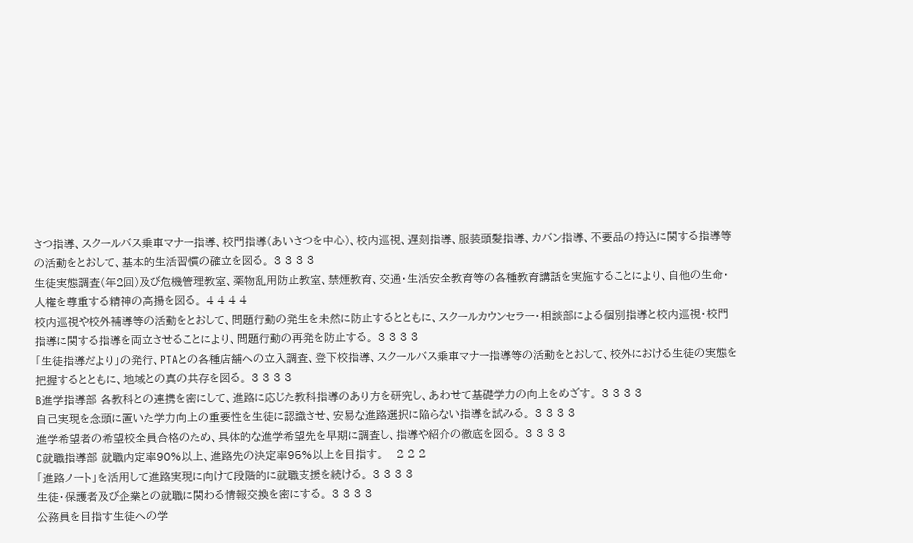さつ指導、スクールバス乗車マナー指導、校門指導(あいさつを中心)、校内巡視、遅刻指導、服装頭髪指導、カバン指導、不要品の持込に関する指導等の活動をとおして、基本的生活習慣の確立を図る。 3 3 3 3
生徒実態調査(年2回)及び危機管理教室、薬物乱用防止教室、禁煙教育、交通・生活安全教育等の各種教育講話を実施することにより、自他の生命・人権を尊重する精神の高揚を図る。 4 4 4 4
校内巡視や校外補導等の活動をとおして、問題行動の発生を未然に防止するとともに、スクールカウンセラー・相談部による個別指導と校内巡視・校門指導に関する指導を両立させることにより、問題行動の再発を防止する。 3 3 3 3
「生徒指導だより」の発行、PTAとの各種店舗への立入調査、登下校指導、スクールバス乗車マナー指導等の活動をとおして、校外における生徒の実態を把握するとともに、地域との真の共存を図る。 3 3 3 3
B進学指導部 各教科との連携を密にして、進路に応じた教科指導のあり方を研究し、あわせて基礎学力の向上をめざす。 3 3 3 3
自己実現を念頭に置いた学力向上の重要性を生徒に認識させ、安易な進路選択に陥らない指導を試みる。 3 3 3 3
進学希望者の希望校全員合格のため、具体的な進学希望先を早期に調査し、指導や紹介の徹底を図る。 3 3 3 3
C就職指導部 就職内定率90%以上、進路先の決定率95%以上を目指す。   2 2 2
「進路ノート」を活用して進路実現に向けて段階的に就職支援を続ける。 3 3 3 3
生徒・保護者及び企業との就職に関わる情報交換を密にする。 3 3 3 3
公務員を目指す生徒への学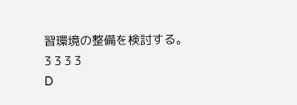習環境の整備を検討する。 3 3 3 3
D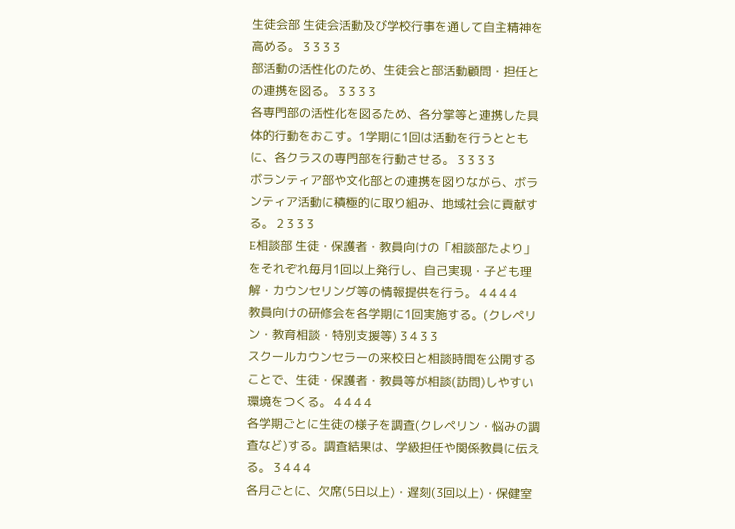生徒会部 生徒会活動及び学校行事を通して自主精神を高める。 3 3 3 3
部活動の活性化のため、生徒会と部活動顧問・担任との連携を図る。 3 3 3 3
各専門部の活性化を図るため、各分掌等と連携した具体的行動をおこす。1学期に1回は活動を行うとともに、各クラスの専門部を行動させる。 3 3 3 3
ボランティア部や文化部との連携を図りながら、ボランティア活動に積極的に取り組み、地域社会に貢献する。 2 3 3 3
E相談部 生徒・保護者・教員向けの「相談部たより」をそれぞれ毎月1回以上発行し、自己実現・子ども理解・カウンセリング等の情報提供を行う。 4 4 4 4
教員向けの研修会を各学期に1回実施する。(クレペリン・教育相談・特別支援等) 3 4 3 3
スクールカウンセラーの来校日と相談時間を公開することで、生徒・保護者・教員等が相談(訪問)しやすい環境をつくる。 4 4 4 4
各学期ごとに生徒の様子を調査(クレペリン・悩みの調査など)する。調査結果は、学級担任や関係教員に伝える。 3 4 4 4
各月ごとに、欠席(5日以上)・遅刻(3回以上)・保健室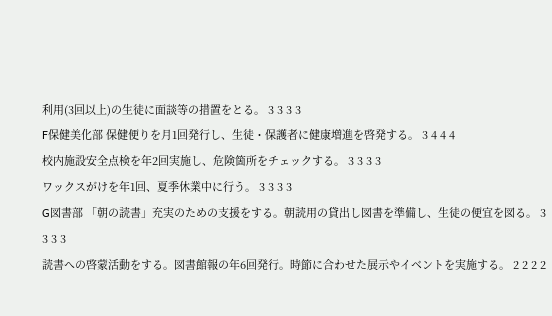利用(3回以上)の生徒に面談等の措置をとる。 3 3 3 3
F保健美化部 保健便りを月1回発行し、生徒・保護者に健康増進を啓発する。 3 4 4 4
校内施設安全点検を年2回実施し、危険箇所をチェックする。 3 3 3 3
ワックスがけを年1回、夏季休業中に行う。 3 3 3 3
G図書部 「朝の読書」充実のための支援をする。朝読用の貸出し図書を準備し、生徒の便宜を図る。 3 3 3 3
読書への啓蒙活動をする。図書館報の年6回発行。時節に合わせた展示やイベントを実施する。 2 2 2 2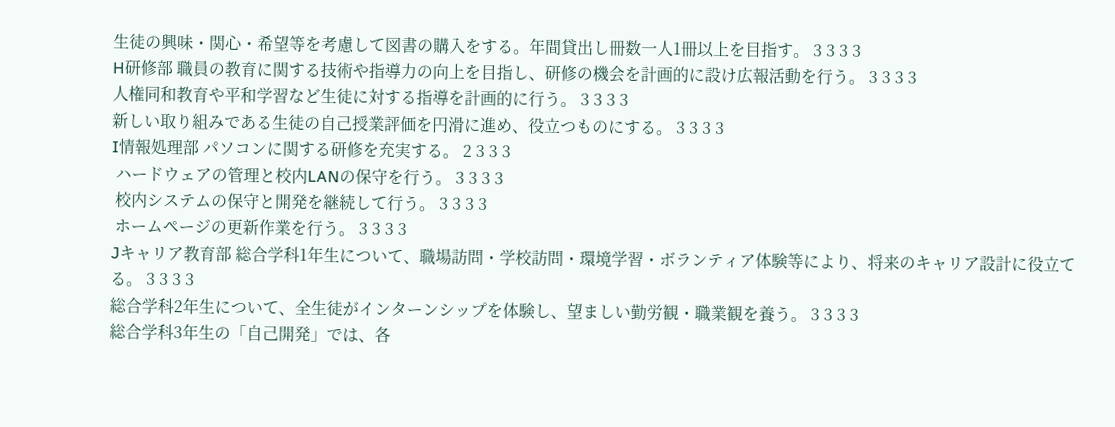生徒の興味・関心・希望等を考慮して図書の購入をする。年間貸出し冊数一人1冊以上を目指す。 3 3 3 3
H研修部 職員の教育に関する技術や指導力の向上を目指し、研修の機会を計画的に設け広報活動を行う。 3 3 3 3
人権同和教育や平和学習など生徒に対する指導を計画的に行う。 3 3 3 3
新しい取り組みである生徒の自己授業評価を円滑に進め、役立つものにする。 3 3 3 3
I情報処理部 パソコンに関する研修を充実する。 2 3 3 3
 ハードウェアの管理と校内LANの保守を行う。 3 3 3 3
 校内システムの保守と開発を継続して行う。 3 3 3 3
 ホームページの更新作業を行う。 3 3 3 3
Jキャリア教育部 総合学科1年生について、職場訪問・学校訪問・環境学習・ボランティア体験等により、将来のキャリア設計に役立てる。 3 3 3 3
総合学科2年生について、全生徒がインターンシップを体験し、望ましい勤労観・職業観を養う。 3 3 3 3
総合学科3年生の「自己開発」では、各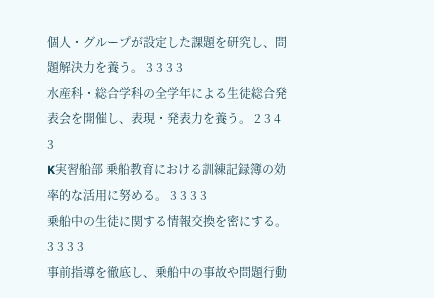個人・グループが設定した課題を研究し、問題解決力を養う。 3 3 3 3
水産科・総合学科の全学年による生徒総合発表会を開催し、表現・発表力を養う。 2 3 4 3
K実習船部 乗船教育における訓練記録簿の効率的な活用に努める。 3 3 3 3
乗船中の生徒に関する情報交換を密にする。 3 3 3 3
事前指導を徹底し、乗船中の事故や問題行動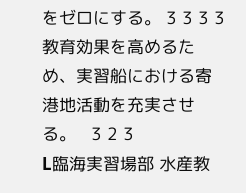をゼロにする。 3 3 3 3
教育効果を高めるため、実習船における寄港地活動を充実させる。   3 2 3
L臨海実習場部 水産教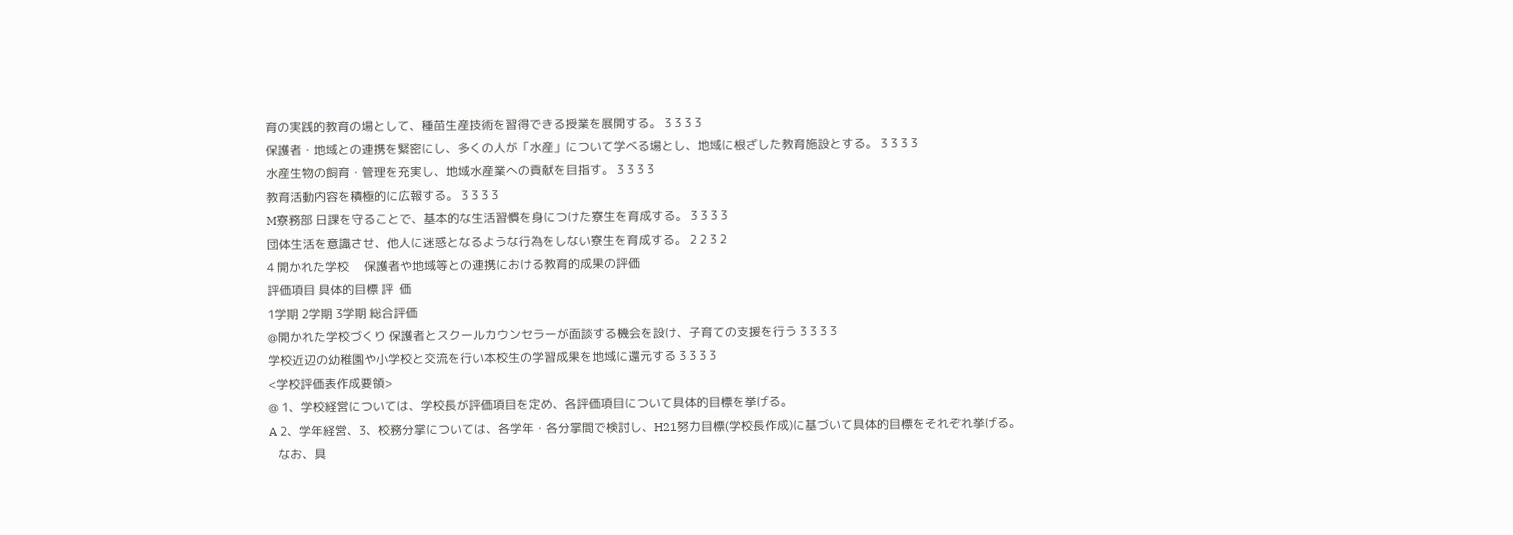育の実践的教育の場として、種苗生産技術を習得できる授業を展開する。 3 3 3 3
保護者・地域との連携を緊密にし、多くの人が「水産」について学べる場とし、地域に根ざした教育施設とする。 3 3 3 3
水産生物の飼育・管理を充実し、地域水産業への貢献を目指す。 3 3 3 3
教育活動内容を積極的に広報する。 3 3 3 3
M寮務部 日課を守ることで、基本的な生活習慣を身につけた寮生を育成する。 3 3 3 3
団体生活を意識させ、他人に迷惑となるような行為をしない寮生を育成する。 2 2 3 2
4 開かれた学校     保護者や地域等との連携における教育的成果の評価
評価項目 具体的目標 評  価
1学期 2学期 3学期 総合評価
@開かれた学校づくり 保護者とスクールカウンセラーが面談する機会を設け、子育ての支援を行う 3 3 3 3
学校近辺の幼稚園や小学校と交流を行い本校生の学習成果を地域に還元する 3 3 3 3
<学校評価表作成要領>
@ 1、学校経営については、学校長が評価項目を定め、各評価項目について具体的目標を挙げる。
A 2、学年経営、3、校務分掌については、各学年・各分掌間で検討し、H21努力目標(学校長作成)に基づいて具体的目標をそれぞれ挙げる。
   なお、具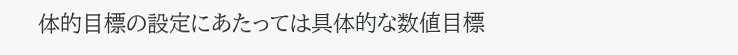体的目標の設定にあたっては具体的な数値目標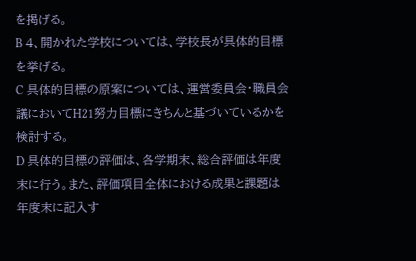を掲げる。
B 4、開かれた学校については、学校長が具体的目標を挙げる。
C 具体的目標の原案については、運営委員会・職員会議においてH21努力目標にきちんと基づいているかを検討する。
D 具体的目標の評価は、各学期末、総合評価は年度末に行う。また、評価項目全体における成果と課題は年度末に記入す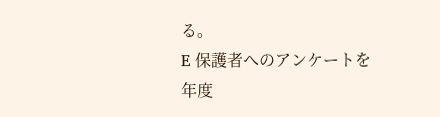る。
E 保護者へのアンケートを年度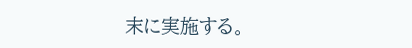末に実施する。